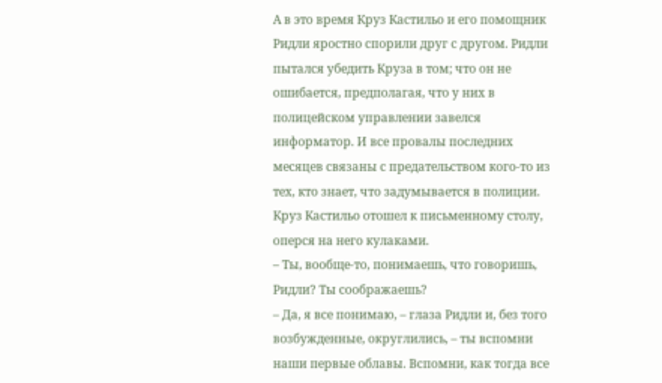А в это время Круз Кастильо и его помощник Ридли яростно спорили друг с другом. Ридли пытался убедить Круза в том; что он не ошибается, предполагая, что у них в полицейском управлении завелся информатор. И все провалы последних месяцев связаны с предательством кого-то из тех, кто знает, что задумывается в полиции.
Круз Кастильо отошел к письменному столу, оперся на него кулаками.
– Ты, вообще-то, понимаешь, что говоришь, Ридли? Ты соображаешь?
– Да, я все понимаю, – глаза Ридли и, без того возбужденные, округлились, – ты вспомни наши первые облавы. Вспомни, как тогда все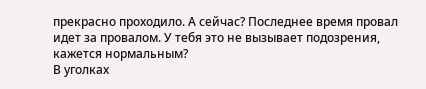прекрасно проходило. А сейчас? Последнее время провал идет за провалом. У тебя это не вызывает подозрения, кажется нормальным?
В уголках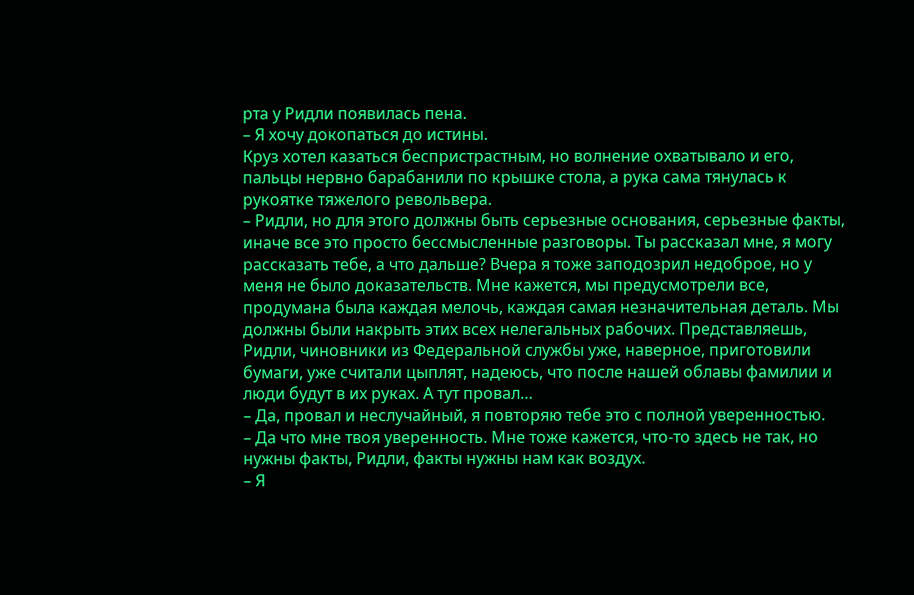рта у Ридли появилась пена.
– Я хочу докопаться до истины.
Круз хотел казаться беспристрастным, но волнение охватывало и его, пальцы нервно барабанили по крышке стола, а рука сама тянулась к рукоятке тяжелого револьвера.
– Ридли, но для этого должны быть серьезные основания, серьезные факты, иначе все это просто бессмысленные разговоры. Ты рассказал мне, я могу рассказать тебе, а что дальше? Вчера я тоже заподозрил недоброе, но у меня не было доказательств. Мне кажется, мы предусмотрели все, продумана была каждая мелочь, каждая самая незначительная деталь. Мы должны были накрыть этих всех нелегальных рабочих. Представляешь, Ридли, чиновники из Федеральной службы уже, наверное, приготовили бумаги, уже считали цыплят, надеюсь, что после нашей облавы фамилии и люди будут в их руках. А тут провал…
– Да, провал и неслучайный, я повторяю тебе это с полной уверенностью.
– Да что мне твоя уверенность. Мне тоже кажется, что-то здесь не так, но нужны факты, Ридли, факты нужны нам как воздух.
– Я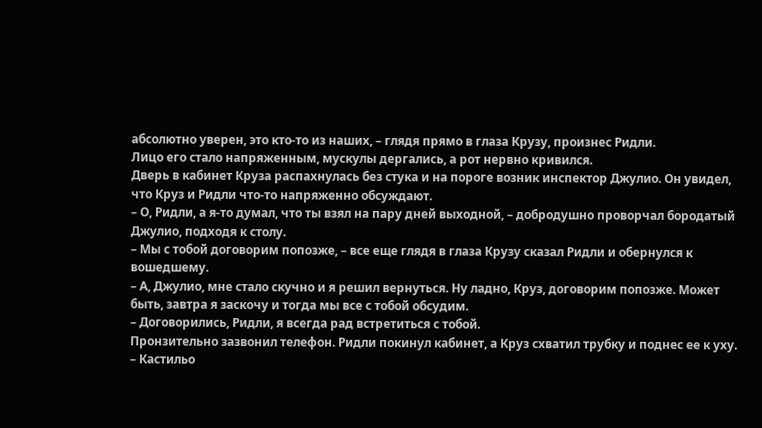абсолютно уверен, это кто-то из наших, – глядя прямо в глаза Крузу, произнес Ридли.
Лицо его стало напряженным, мускулы дергались, а рот нервно кривился.
Дверь в кабинет Круза распахнулась без стука и на пороге возник инспектор Джулио. Он увидел, что Круз и Ридли что-то напряженно обсуждают.
– О, Ридли, а я-то думал, что ты взял на пару дней выходной, – добродушно проворчал бородатый Джулио, подходя к столу.
– Мы с тобой договорим попозже, – все еще глядя в глаза Крузу сказал Ридли и обернулся к вошедшему.
– А, Джулио, мне стало скучно и я решил вернуться. Ну ладно, Круз, договорим попозже. Может быть, завтра я заскочу и тогда мы все с тобой обсудим.
– Договорились, Ридли, я всегда рад встретиться с тобой.
Пронзительно зазвонил телефон. Ридли покинул кабинет, а Круз схватил трубку и поднес ее к уху.
– Кастильо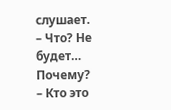слушает.
– Что? Не будет… Почему?
– Кто это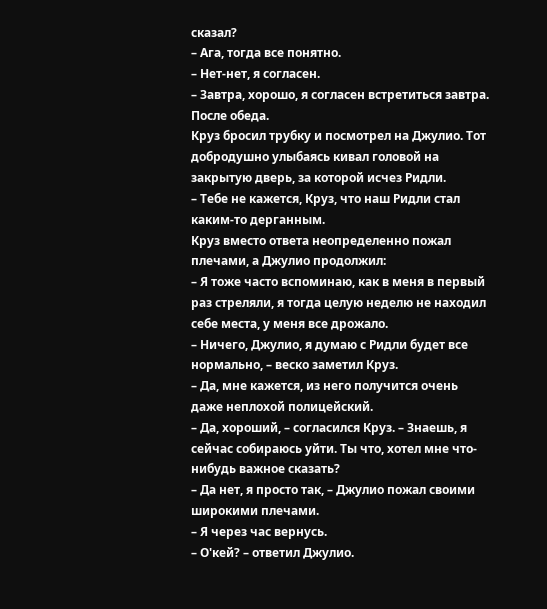сказал?
– Ага, тогда все понятно.
– Нет-нет, я согласен.
– Завтра, хорошо, я согласен встретиться завтра. После обеда.
Круз бросил трубку и посмотрел на Джулио. Тот добродушно улыбаясь кивал головой на закрытую дверь, за которой исчез Ридли.
– Тебе не кажется, Круз, что наш Ридли стал каким-то дерганным.
Круз вместо ответа неопределенно пожал плечами, а Джулио продолжил:
– Я тоже часто вспоминаю, как в меня в первый раз стреляли, я тогда целую неделю не находил себе места, у меня все дрожало.
– Ничего, Джулио, я думаю с Ридли будет все нормально, – веско заметил Круз.
– Да, мне кажется, из него получится очень даже неплохой полицейский.
– Да, хороший, – согласился Круз. – Знаешь, я сейчас собираюсь уйти. Ты что, хотел мне что-нибудь важное сказать?
– Да нет, я просто так, – Джулио пожал своими
широкими плечами.
– Я через час вернусь.
– О'кей? – ответил Джулио.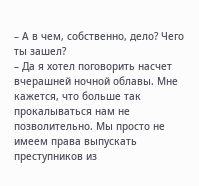– А в чем, собственно, дело? Чего ты зашел?
– Да я хотел поговорить насчет вчерашней ночной облавы. Мне кажется, что больше так прокалываться нам не позволительно. Мы просто не имеем права выпускать преступников из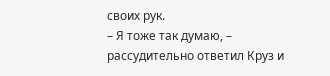своих рук.
– Я тоже так думаю, – рассудительно ответил Круз и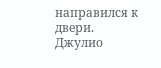направился к двери.
Джулио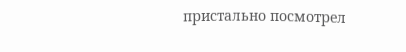пристально посмотрел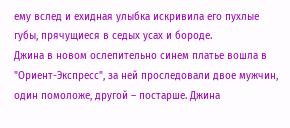ему вслед и ехидная улыбка искривила его пухлые губы, прячущиеся в седых усах и бороде.
Джина в новом ослепительно синем платье вошла в "Ориент-Экспресс", за ней проследовали двое мужчин, один помоложе, другой – постарше. Джина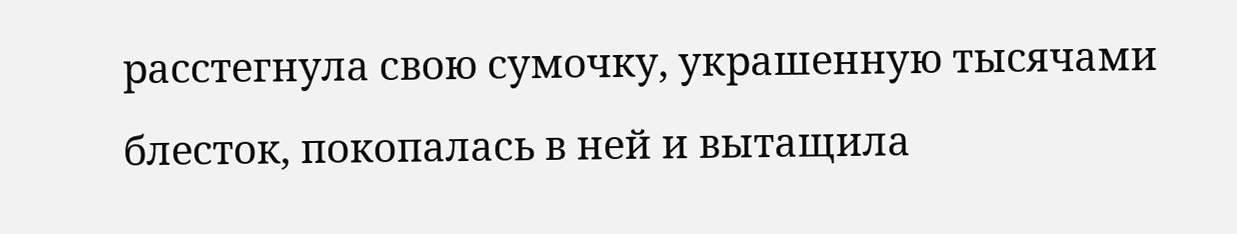расстегнула свою сумочку, украшенную тысячами блесток, покопалась в ней и вытащила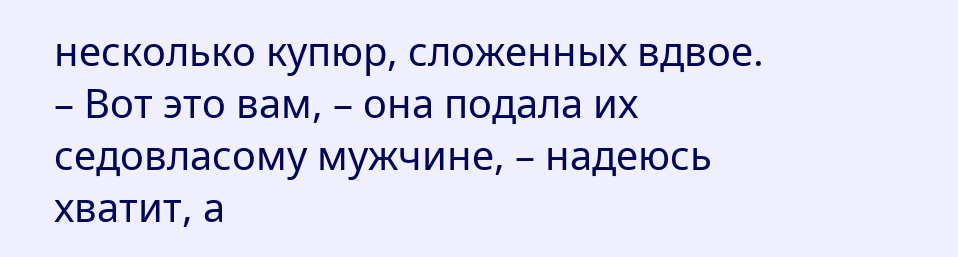несколько купюр, сложенных вдвое.
– Вот это вам, – она подала их седовласому мужчине, – надеюсь хватит, а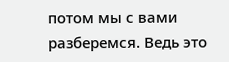потом мы с вами разберемся. Ведь это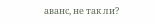аванс, не так ли?